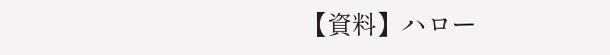【資料】ハロー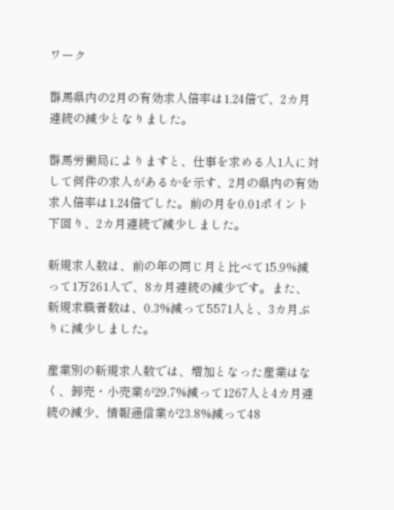ワーク

群馬県内の2月の有効求人倍率は1.24倍で、2カ月連続の減少となりました。

群馬労働局によりますと、仕事を求める人1人に対して何件の求人があるかを示す、2月の県内の有効求人倍率は1.24倍でした。前の月を0.01ポイント下回り、2カ月連続で減少しました。

新規求人数は、前の年の同じ月と比べて15.9%減って1万261人で、8カ月連続の減少です。また、新規求職者数は、0.3%減って5571人と、3カ月ぶりに減少しました。

産業別の新規求人数では、増加となった産業はなく、卸売・小売業が29.7%減って1267人と4カ月連続の減少、情報通信業が23.8%減って48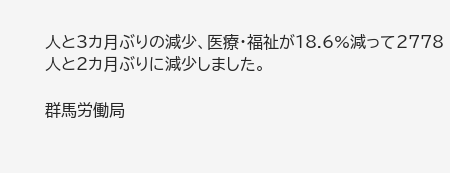人と3カ月ぶりの減少、医療・福祉が18.6%減って2778人と2カ月ぶりに減少しました。

群馬労働局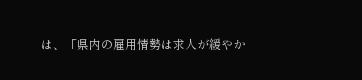は、「県内の雇用情勢は求人が緩やか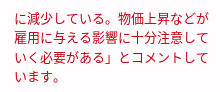に減少している。物価上昇などが雇用に与える影響に十分注意していく必要がある」とコメントしています。